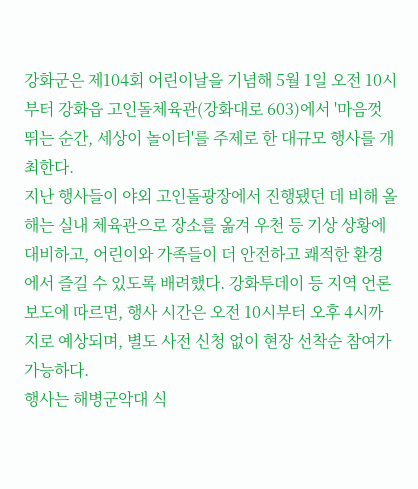강화군은 제104회 어린이날을 기념해 5월 1일 오전 10시부터 강화읍 고인돌체육관(강화대로 603)에서 '마음껏 뛰는 순간, 세상이 놀이터'를 주제로 한 대규모 행사를 개최한다.
지난 행사들이 야외 고인돌광장에서 진행됐던 데 비해 올해는 실내 체육관으로 장소를 옮겨 우천 등 기상 상황에 대비하고, 어린이와 가족들이 더 안전하고 쾌적한 환경에서 즐길 수 있도록 배려했다. 강화투데이 등 지역 언론 보도에 따르면, 행사 시간은 오전 10시부터 오후 4시까지로 예상되며, 별도 사전 신청 없이 현장 선착순 참여가 가능하다.
행사는 해병군악대 식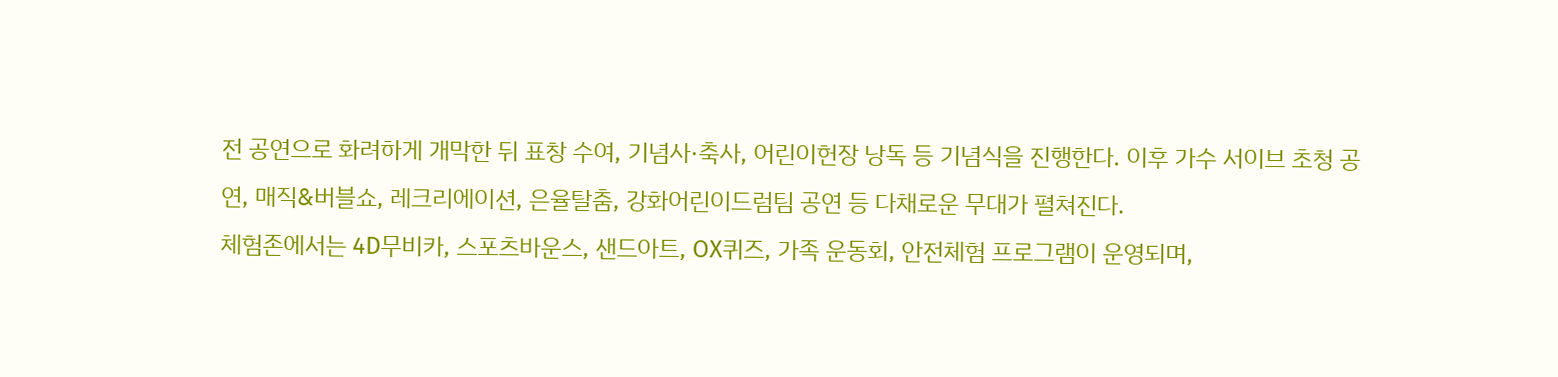전 공연으로 화려하게 개막한 뒤 표창 수여, 기념사·축사, 어린이헌장 낭독 등 기념식을 진행한다. 이후 가수 서이브 초청 공연, 매직&버블쇼, 레크리에이션, 은율탈춤, 강화어린이드럼팀 공연 등 다채로운 무대가 펼쳐진다.
체험존에서는 4D무비카, 스포츠바운스, 샌드아트, OX퀴즈, 가족 운동회, 안전체험 프로그램이 운영되며,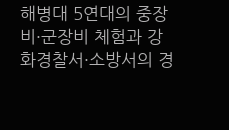해병대 5연대의 중장비·군장비 체험과 강화경찰서·소방서의 경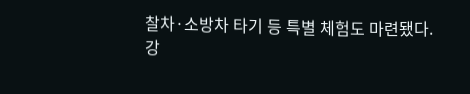찰차·소방차 타기 등 특별 체험도 마련됐다.
강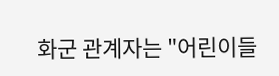화군 관계자는 "어린이들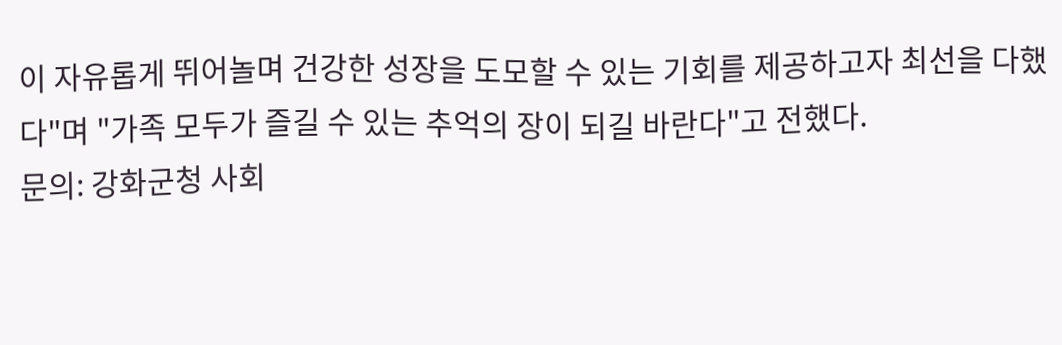이 자유롭게 뛰어놀며 건강한 성장을 도모할 수 있는 기회를 제공하고자 최선을 다했다"며 "가족 모두가 즐길 수 있는 추억의 장이 되길 바란다"고 전했다.
문의: 강화군청 사회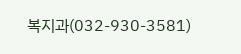복지과(032-930-3581)